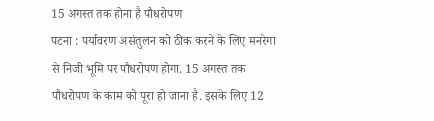15 अगस्त तक होना है पौधरोपण
पटना : पर्यावरण असंतुलन को ठीक करने के लिए मनरेगा से निजी भूमि पर पौधरोपण होगा. 15 अगस्त तक पौधरोपण के काम को पूरा हो जाना है. इसके लिए 12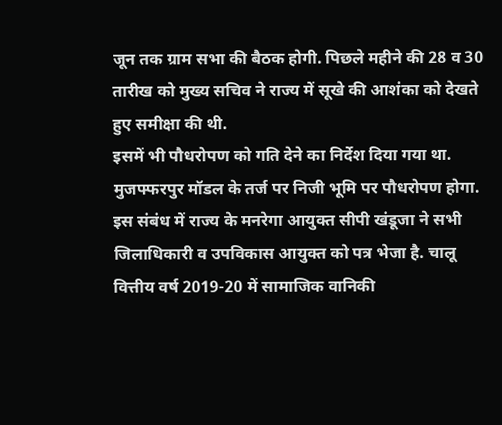जून तक ग्राम सभा की बैठक होगी. पिछले महीने की 28 व 30 तारीख को मुख्य सचिव ने राज्य में सूखे की आशंका को देखते हुए समीक्षा की थी.
इसमें भी पौधरोपण को गति देने का निर्देश दिया गया था. मुजफ्फरपुर मॉडल के तर्ज पर निजी भूमि पर पौधरोपण होगा. इस संबंध में राज्य के मनरेगा आयुक्त सीपी खंडूजा ने सभी जिलाधिकारी व उपविकास आयुक्त को पत्र भेजा है. चालू वित्तीय वर्ष 2019-20 में सामाजिक वानिकी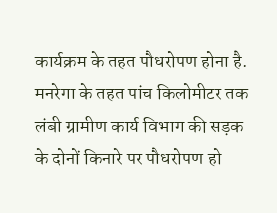कार्यक्रम के तहत पौधरोपण होना है.
मनरेगा के तहत पांच किलोमीटर तक लंबी ग्रामीण कार्य विभाग की सड़क के दोनों किनारे पर पौधरोपण हो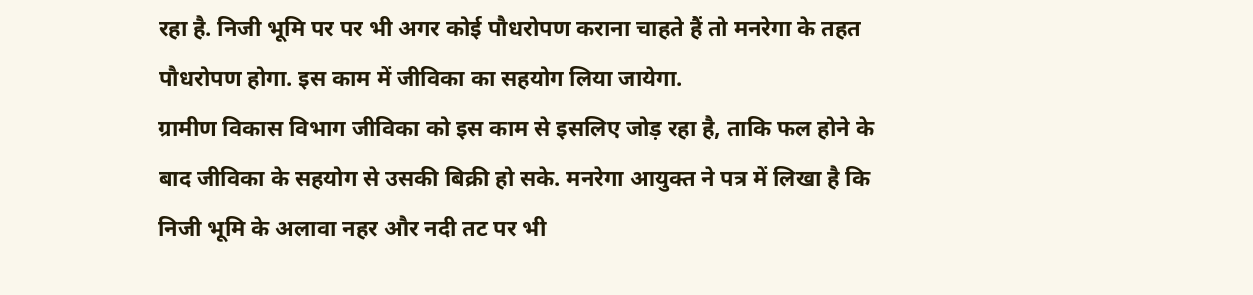रहा है. निजी भूमि पर पर भी अगर कोई पौधरोपण कराना चाहते हैं तो मनरेगा के तहत पौधरोपण होगा. इस काम में जीविका का सहयोग लिया जायेगा.
ग्रामीण विकास विभाग जीविका को इस काम से इसलिए जोड़ रहा है, ताकि फल होने के बाद जीविका के सहयोग से उसकी बिक्री हो सके. मनरेगा आयुक्त ने पत्र में लिखा है कि निजी भूमि के अलावा नहर और नदी तट पर भी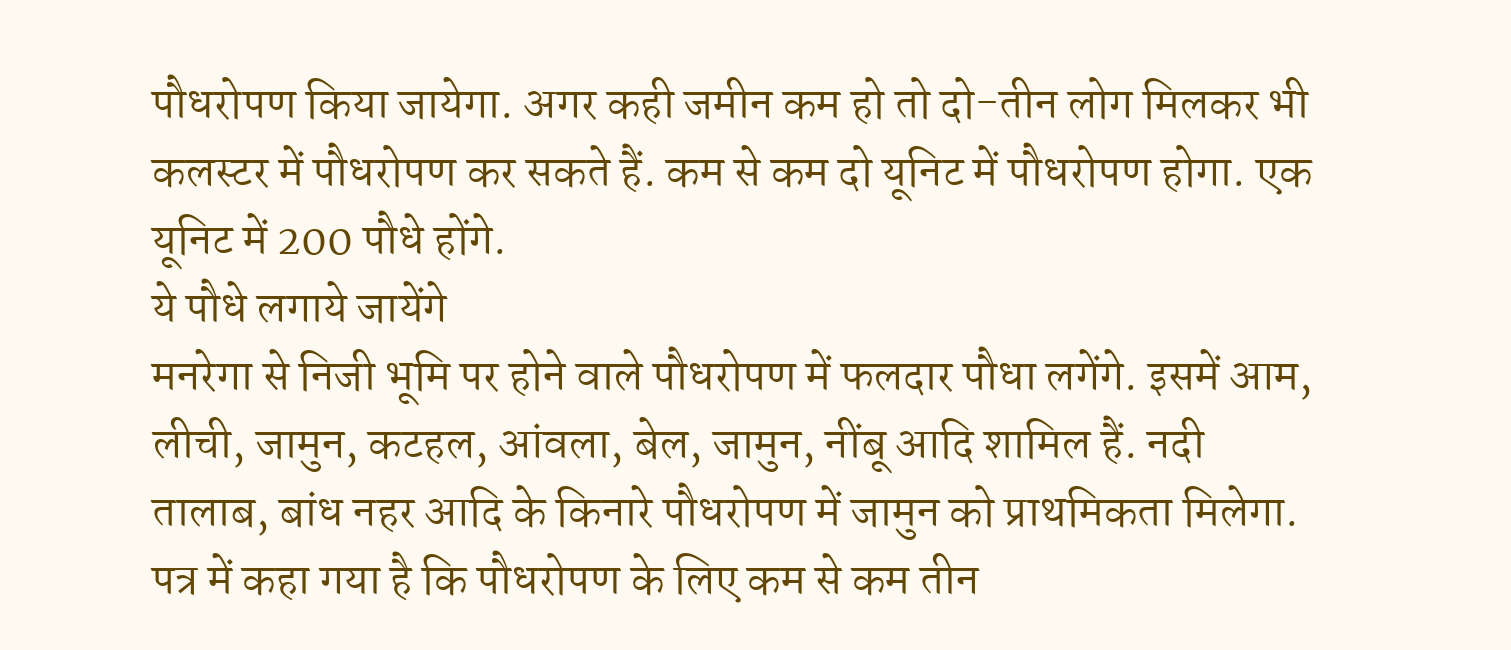पौधरोपण किया जायेगा. अगर कही जमीन कम हो तो दो-तीन लोग मिलकर भी कलस्टर में पौधरोपण कर सकते हैं. कम से कम दो यूनिट में पौधरोपण होगा. एक यूनिट में 200 पौधे होंगे.
ये पौधे लगाये जायेंगे
मनरेगा से निजी भूमि पर होने वाले पौधरोपण में फलदार पौधा लगेंगे. इसमें आम, लीची, जामुन, कटहल, आंवला, बेल, जामुन, नींबू आदि शामिल हैं. नदी तालाब, बांध नहर आदि के किनारे पौधरोपण में जामुन को प्राथमिकता मिलेगा.
पत्र में कहा गया है कि पौधरोपण के लिए कम से कम तीन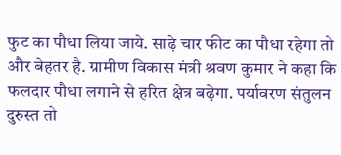फुट का पौधा लिया जाये. साढ़े चार फीट का पौधा रहेगा तो और बेहतर है. ग्रामीण विकास मंत्री श्रवण कुमार ने कहा कि फलदार पौधा लगाने से हरित क्षेत्र बढ़ेगा. पर्यावरण संतुलन दुरुस्त तो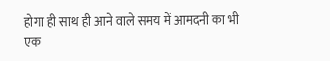होगा ही साथ ही आने वाले समय में आमदनी का भी एक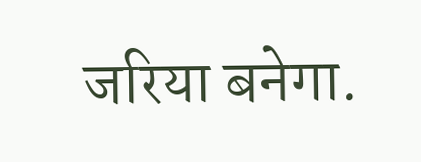जरिया बनेगा.